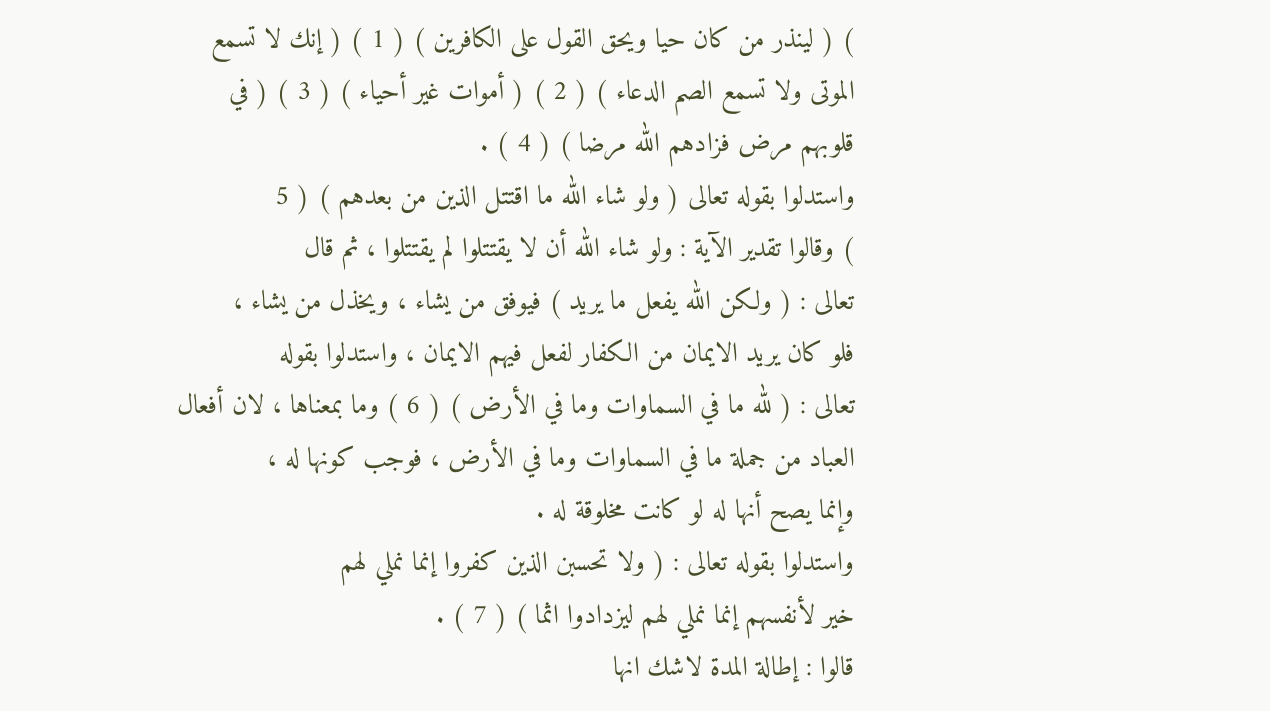) ( لينذر من كان حيا ويحق القول على الكافرين ) ( 1 ) ( إنك لا تسمع
الموتى ولا تسمع الصم الدعاء ) ( 2 ) ( أموات غير أحياء ) ( 3 ) ( في
قلوبهم مرض فزادهم الله مرضا ) ( 4 ) .
واستدلوا بقوله تعالى ( ولو شاء الله ما اقتتل الذين من بعدهم ) ( 5
) وقالوا تقدير الآية : ولو شاء الله أن لا يقتتلوا لم يقتتلوا ، ثم قال
تعالى : ( ولكن الله يفعل ما يريد ) فيوفق من يشاء ، ويخذل من يشاء ،
فلو كان يريد الايمان من الكفار لفعل فيهم الايمان ، واستدلوا بقوله
تعالى : ( لله ما في السماوات وما في الأرض ) ( 6 ) وما بمعناها ، لان أفعال
العباد من جملة ما في السماوات وما في الأرض ، فوجب كونها له ،
وإنما يصح أنها له لو كانت مخلوقة له .
واستدلوا بقوله تعالى : ( ولا تحسبن الذين كفروا إنما نملي لهم
خير لأنفسهم إنما نملي لهم ليزدادوا اثما ) ( 7 ) .
قالوا : إطالة المدة لاشك انها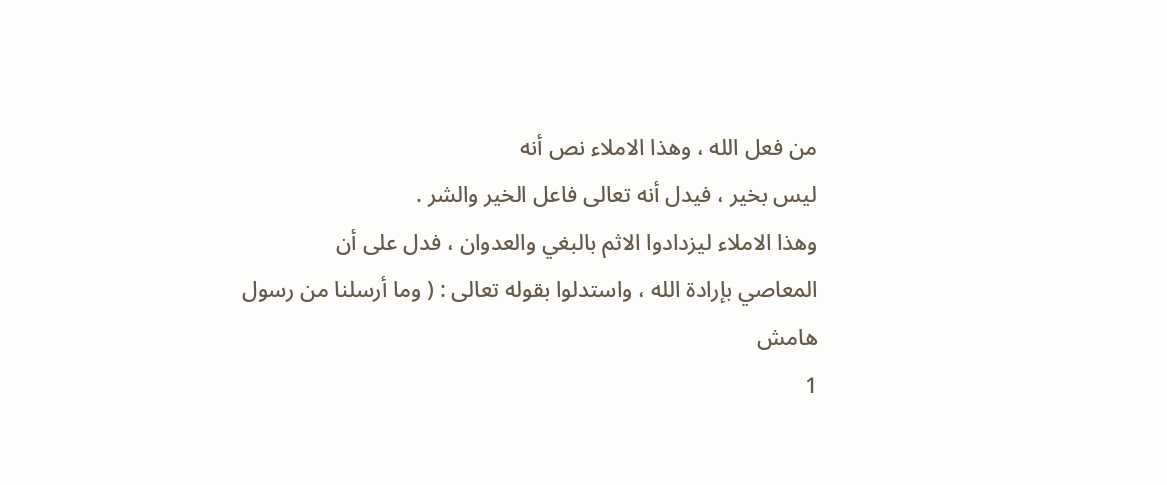من فعل الله ، وهذا الاملاء نص أنه
ليس بخير ، فيدل أنه تعالى فاعل الخير والشر .
وهذا الاملاء ليزدادوا الاثم بالبغي والعدوان ، فدل على أن
المعاصي بإرادة الله ، واستدلوا بقوله تعالى : ( وما أرسلنا من رسول
هامش
1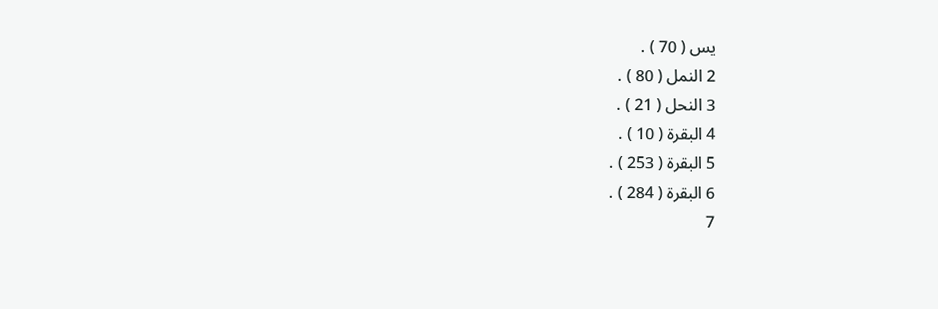يس ( 70 ) .
2 النمل ( 80 ) .
3 النحل ( 21 ) .
4 البقرة ( 10 ) .
5 البقرة ( 253 ) .
6 البقرة ( 284 ) .
7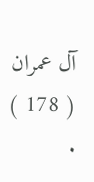آل عمران ( 178 ) .